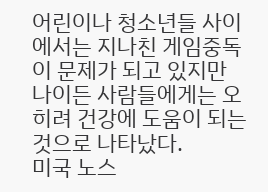어린이나 청소년들 사이에서는 지나친 게임중독이 문제가 되고 있지만 나이든 사람들에게는 오히려 건강에 도움이 되는 것으로 나타났다.
미국 노스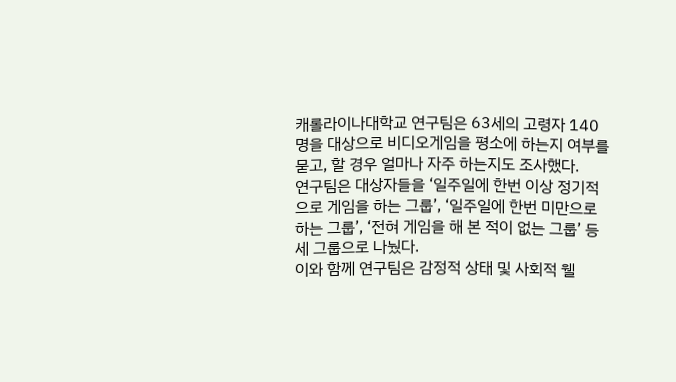캐롤라이나대학교 연구팀은 63세의 고령자 140명을 대상으로 비디오게임을 평소에 하는지 여부를 묻고, 할 경우 얼마나 자주 하는지도 조사했다.
연구팀은 대상자들을 ‘일주일에 한번 이상 정기적으로 게임을 하는 그룹’, ‘일주일에 한번 미만으로 하는 그룹’, ‘전혀 게임을 해 본 적이 없는 그룹’ 등 세 그룹으로 나눴다.
이와 함께 연구팀은 감정적 상태 및 사회적 웰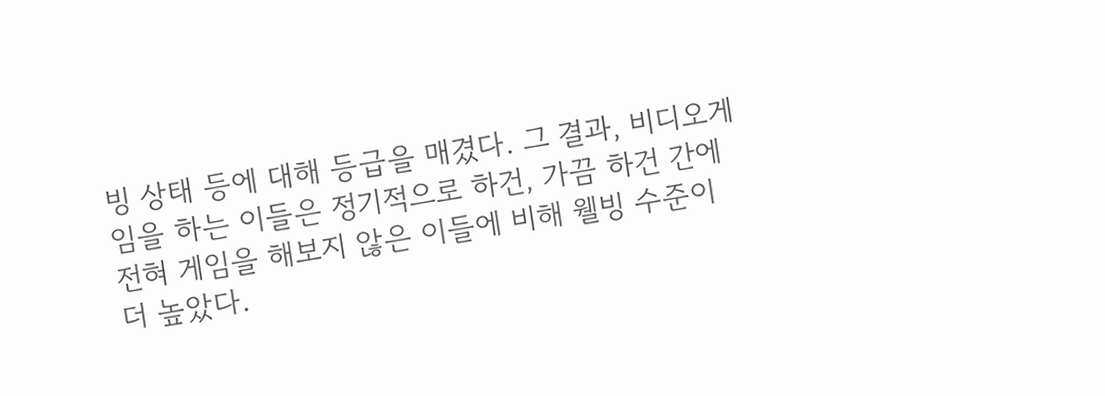빙 상태 등에 대해 등급을 매겼다. 그 결과, 비디오게임을 하는 이들은 정기적으로 하건, 가끔 하건 간에 전혀 게임을 해보지 않은 이들에 비해 웰빙 수준이 더 높았다.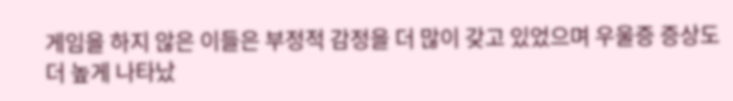게임을 하지 않은 이들은 부정적 감정을 더 많이 갖고 있었으며 우울증 증상도 더 높게 나타났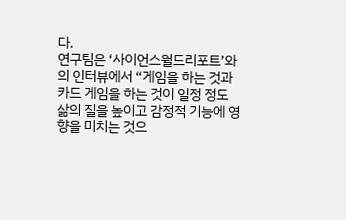다.
연구팀은 ‘사이언스월드리포트’와의 인터뷰에서 “게임을 하는 것과 카드 게임을 하는 것이 일정 정도 삶의 질을 높이고 감정적 기능에 영향을 미치는 것으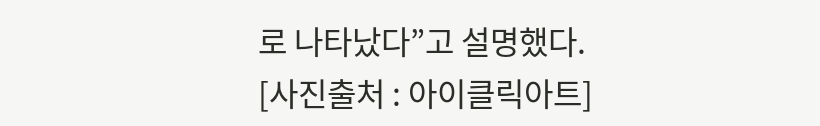로 나타났다”고 설명했다.
[사진출처 : 아이클릭아트]